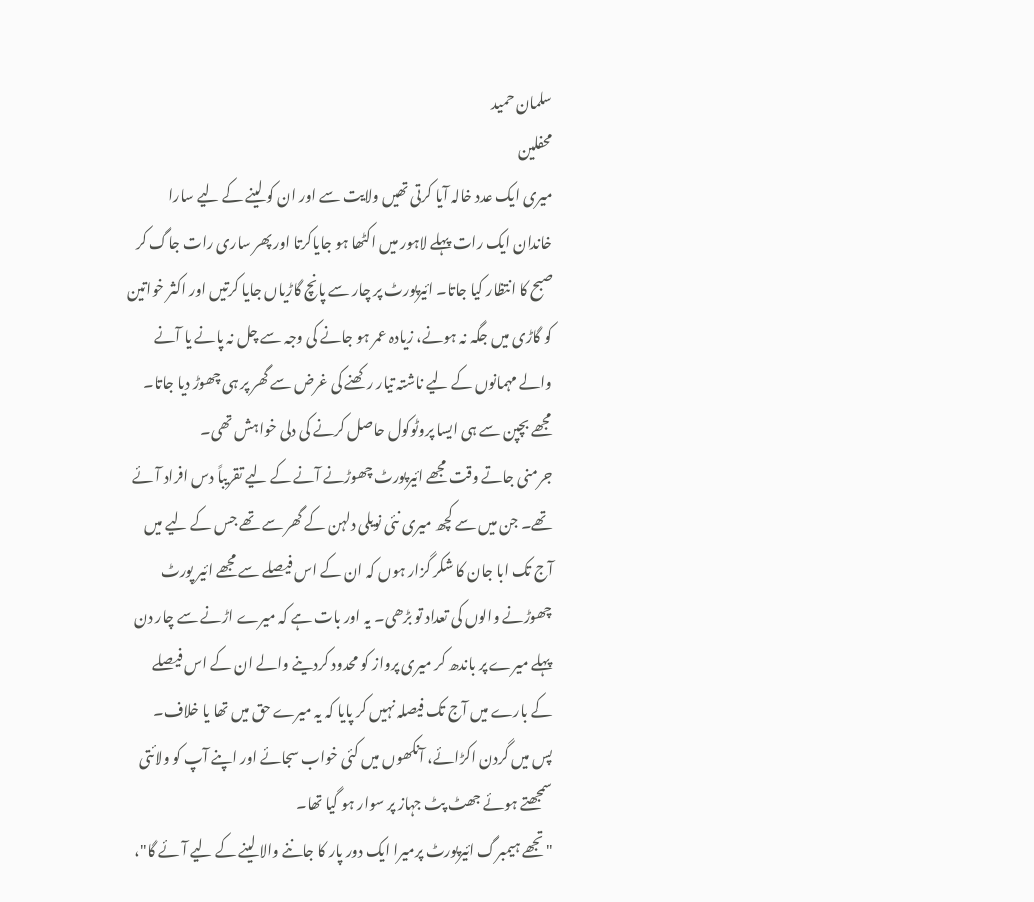سلمان حمید
محفلین
میری ایک عدد خالہ آیا کرتی تھیں ولایت سے اور ان کو لینے کے لیے سارا خاندان ایک رات پہلے لاہور میں اکٹھا ہو جایاکرتا اور پھر ساری رات جاگ کر صبح کا انتظار کیا جاتا۔ ائیرپورٹ پر چار سے پانچ گاڑیاں جایا کرتیں اور اکثر خواتین کو گاڑی میں جگہ نہ ہونے، زیادہ عمر ہو جانے کی وجہ سے چل نہ پانے یا آنے والے مہمانوں کے لیے ناشتہ تیار رکھنے کی غرض سے گھر پر ہی چھوڑ دیا جاتا۔
مجھے بچپن سے ہی ایسا پروٹوکول حاصل کرنے کی دلی خواہش تھی۔
جرمنی جاتے وقت مجھے ائیرپورٹ چھوڑنے آنے کے لیے تقریباً دس افراد آئے تھے۔ جن میں سے کچھ میری نئی نویلی دلہن کے گھر سے تھے جس کے لیے میں آج تک ابا جان کا شکر گزار ہوں کہ ان کے اس فیصلے سے مجھے ائیر پورٹ چھوڑنے والوں کی تعداد تو بڑھی۔ یہ اور بات ہے کہ میرے اڑنے سے چار دن پہلے میرے پر باندھ کر میری پرواز کو محدود کردینے والے ان کے اس فیصلے کے بارے میں آج تک فیصلہ نہیں کر پایا کہ یہ میرے حق میں تھا یا خلاف۔
پس میں گردن اکڑائے، آنکھوں میں کئی خواب سجائے اور اپنے آپ کو ولائتی سمجھتے ہوئے جھٹ پٹ جہاز پر سوار ہو گیا تھا۔
"تجھے ہیمبرگ ائیرپورٹ پرمیرا ایک دور پار کا جاننے والا لینے کے لیے آئے گا"،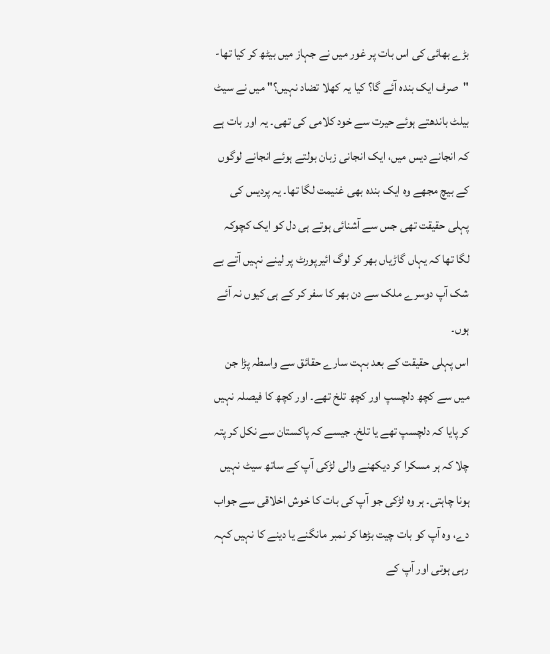بڑے بھائی کی اس بات پر غور میں نے جہاز میں بیٹھ کر کیا تھا- "صرف ایک بندہ آئے گا؟ کیا یہ کھلا تضاد نہیں؟" میں نے سیٹ بیلٹ باندھتے ہوئے حیرت سے خود کلامی کی تھی۔ یہ اور بات ہے کہ انجانے دیس میں، ایک انجانی زبان بولتے ہوئے انجانے لوگوں کے بیچ مجھے وہ ایک بندہ بھی غنیمت لگا تھا۔ یہ پردیس کی پہلی حقیقت تھی جس سے آشنائی ہوتے ہی دل کو ایک کچوکہ لگا تھا کہ یہاں گاڑیاں بھر کر لوگ ائیرپورٹ پر لینے نہیں آتے بے شک آپ دوسرے ملک سے دن بھر کا سفر کر کے ہی کیوں نہ آئے ہوں۔
اس پہلی حقیقت کے بعد بہت سارے حقائق سے واسطہ پڑا جن میں سے کچھ دلچسپ اور کچھ تلخ تھے۔ اور کچھ کا فیصلہ نہیں کر پایا کہ دلچسپ تھے یا تلخ۔ جیسے کہ پاکستان سے نکل کر پتہ چلا کہ ہر مسکرا کر دیکھنے والی لڑکی آپ کے ساتھ سیٹ نہیں ہونا چاہتی۔ ہر وہ لڑکی جو آپ کی بات کا خوش اخلاقی سے جواب دے، وہ آپ کو بات چیت بڑھا کر نمبر مانگنے یا دینے کا نہیں کہہ رہی ہوتی اور آپ کے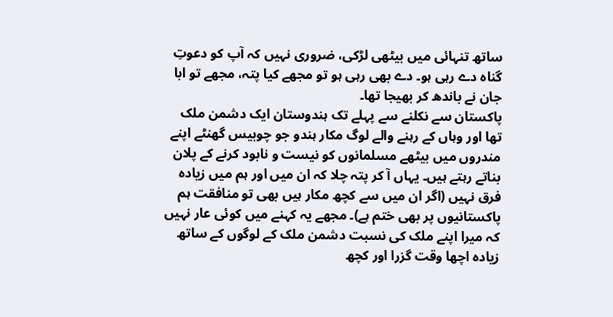ساتھ تنہائی میں بیٹھی لڑکی، ضروری نہیں کہ آپ کو دعوتِ گناہ دے رہی ہو۔ دے بھی رہی ہو تو مجھے کیا پتہ، مجھے تو ابا جان نے باندھ کر بھیجا تھا۔
پاکستان سے نکلنے سے پہلے تک ہندوستان ایک دشمن ملک تھا اور وہاں کے رہنے والے لوگ مکار ہندو جو چوبیس گھنٹے اپنے مندروں میں بیٹھے مسلمانوں کو نیست و نابود کرنے کے پلان بناتے رہتے ہیں۔ یہاں آ کر پتہ چلا کہ ان میں اور ہم میں زیادہ فرق نہیں (اگر ان میں سے کچھ مکار ہیں بھی تو منافقت ہم پاکستانیوں پر بھی ختم ہے)۔ مجھے یہ کہنے میں کوئی عار نہیں کہ میرا اپنے ملک کی نسبت دشمن ملک کے لوگوں کے ساتھ زیادہ اچھا وقت گزرا اور کچھ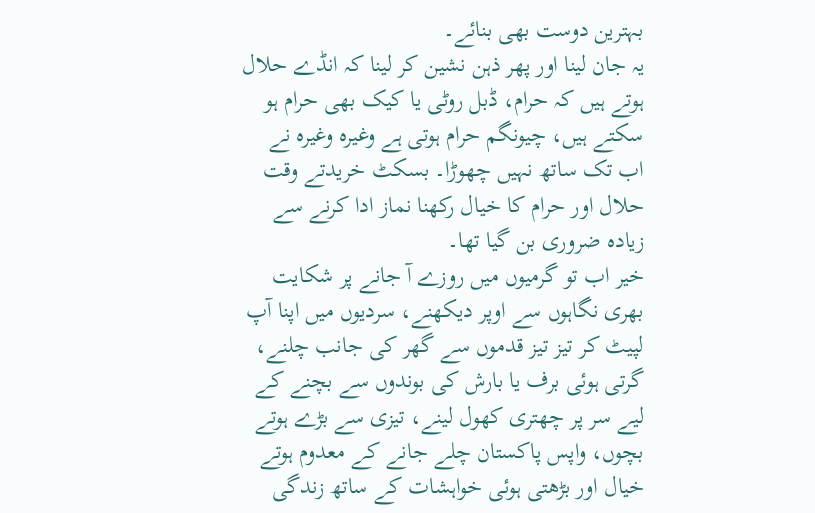بہترین دوست بھی بنائے۔
یہ جان لینا اور پھر ذہن نشین کر لینا کہ انڈے حلال ہوتے ہیں کہ حرام، ڈبل روٹی یا کیک بھی حرام ہو سکتے ہیں، چیونگم حرام ہوتی ہے وغیرہ وغیرہ نے اب تک ساتھ نہیں چھوڑا۔ بسکٹ خریدتے وقت حلال اور حرام کا خیال رکھنا نماز ادا کرنے سے زیادہ ضروری بن گیا تھا۔
خیر اب تو گرمیوں میں روزے آ جانے پر شکایت بھری نگاہوں سے اوپر دیکھنے، سردیوں میں اپنا آپ لپیٹ کر تیز تیز قدموں سے گھر کی جانب چلنے، گرتی ہوئی برف یا بارش کی بوندوں سے بچنے کے لیے سر پر چھتری کھول لینے، تیزی سے بڑے ہوتے بچوں، واپس پاکستان چلے جانے کے معدوم ہوتے خیال اور بڑھتی ہوئی خواہشات کے ساتھ زندگی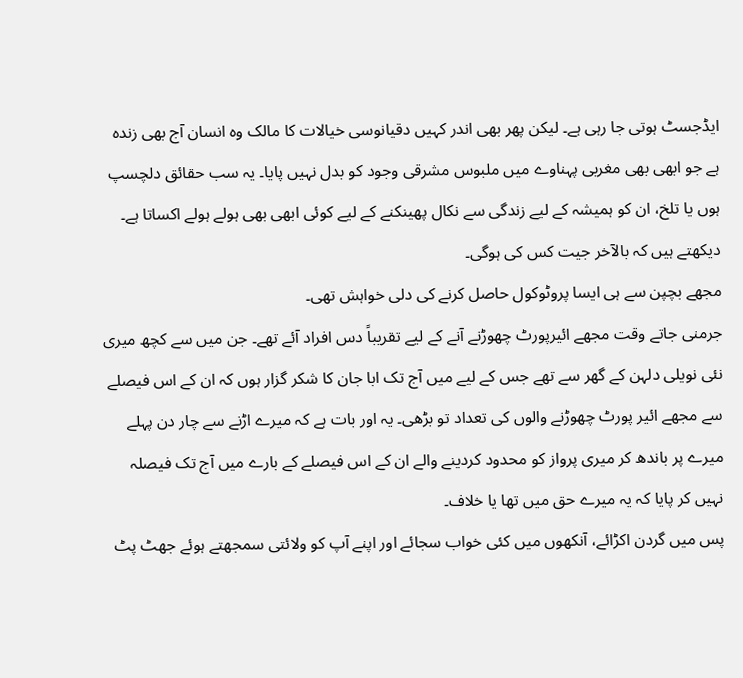ایڈجسٹ ہوتی جا رہی ہے۔ لیکن پھر بھی اندر کہیں دقیانوسی خیالات کا مالک وہ انسان آج بھی زندہ ہے جو ابھی بھی مغربی پہناوے میں ملبوس مشرقی وجود کو بدل نہیں پایا۔ یہ سب حقائق دلچسپ ہوں یا تلخ، ان کو ہمیشہ کے لیے زندگی سے نکال پھینکنے کے لیے کوئی ابھی بھی ہولے ہولے اکساتا ہے۔ دیکھتے ہیں کہ بالآخر جیت کس کی ہوگی۔
مجھے بچپن سے ہی ایسا پروٹوکول حاصل کرنے کی دلی خواہش تھی۔
جرمنی جاتے وقت مجھے ائیرپورٹ چھوڑنے آنے کے لیے تقریباً دس افراد آئے تھے۔ جن میں سے کچھ میری نئی نویلی دلہن کے گھر سے تھے جس کے لیے میں آج تک ابا جان کا شکر گزار ہوں کہ ان کے اس فیصلے سے مجھے ائیر پورٹ چھوڑنے والوں کی تعداد تو بڑھی۔ یہ اور بات ہے کہ میرے اڑنے سے چار دن پہلے میرے پر باندھ کر میری پرواز کو محدود کردینے والے ان کے اس فیصلے کے بارے میں آج تک فیصلہ نہیں کر پایا کہ یہ میرے حق میں تھا یا خلاف۔
پس میں گردن اکڑائے، آنکھوں میں کئی خواب سجائے اور اپنے آپ کو ولائتی سمجھتے ہوئے جھٹ پٹ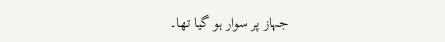جہاز پر سوار ہو گیا تھا۔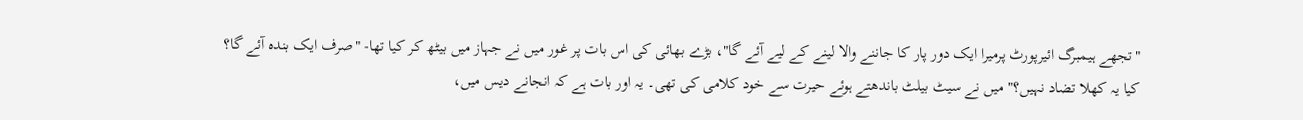"تجھے ہیمبرگ ائیرپورٹ پرمیرا ایک دور پار کا جاننے والا لینے کے لیے آئے گا"، بڑے بھائی کی اس بات پر غور میں نے جہاز میں بیٹھ کر کیا تھا- "صرف ایک بندہ آئے گا؟ کیا یہ کھلا تضاد نہیں؟" میں نے سیٹ بیلٹ باندھتے ہوئے حیرت سے خود کلامی کی تھی۔ یہ اور بات ہے کہ انجانے دیس میں،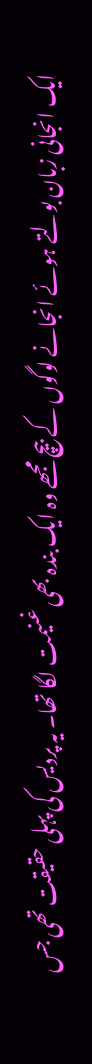ایک انجانی زبان بولتے ہوئے انجانے لوگوں کے بیچ مجھے وہ ایک بندہ بھی غنیمت لگا تھا۔ یہ پردیس کی پہلی حقیقت تھی جس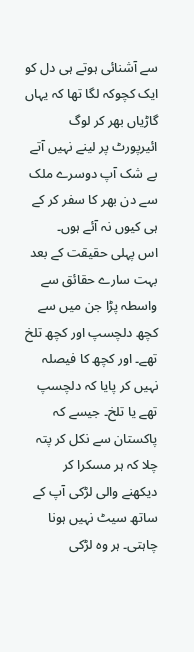سے آشنائی ہوتے ہی دل کو ایک کچوکہ لگا تھا کہ یہاں گاڑیاں بھر کر لوگ ائیرپورٹ پر لینے نہیں آتے بے شک آپ دوسرے ملک سے دن بھر کا سفر کر کے ہی کیوں نہ آئے ہوں۔
اس پہلی حقیقت کے بعد بہت سارے حقائق سے واسطہ پڑا جن میں سے کچھ دلچسپ اور کچھ تلخ تھے۔ اور کچھ کا فیصلہ نہیں کر پایا کہ دلچسپ تھے یا تلخ۔ جیسے کہ پاکستان سے نکل کر پتہ چلا کہ ہر مسکرا کر دیکھنے والی لڑکی آپ کے ساتھ سیٹ نہیں ہونا چاہتی۔ ہر وہ لڑکی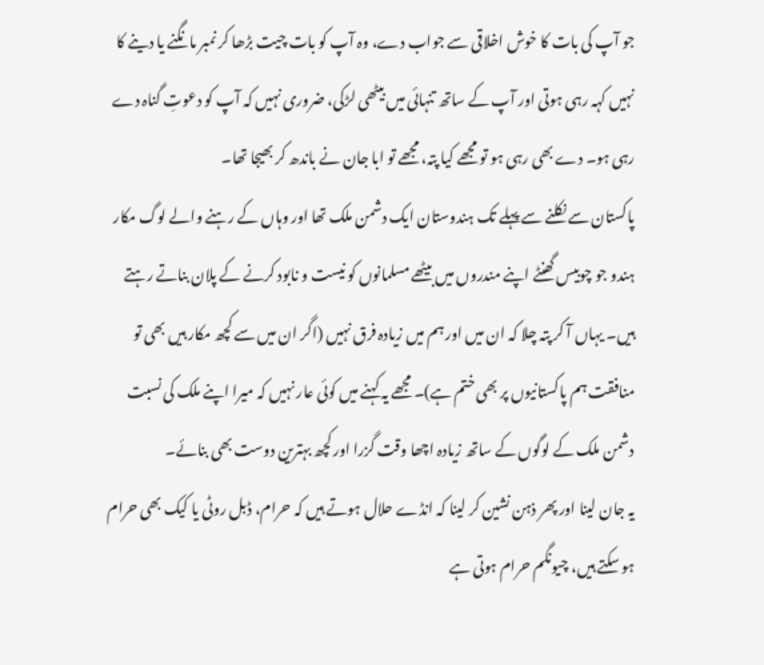جو آپ کی بات کا خوش اخلاقی سے جواب دے، وہ آپ کو بات چیت بڑھا کر نمبر مانگنے یا دینے کا نہیں کہہ رہی ہوتی اور آپ کے ساتھ تنہائی میں بیٹھی لڑکی، ضروری نہیں کہ آپ کو دعوتِ گناہ دے رہی ہو۔ دے بھی رہی ہو تو مجھے کیا پتہ، مجھے تو ابا جان نے باندھ کر بھیجا تھا۔
پاکستان سے نکلنے سے پہلے تک ہندوستان ایک دشمن ملک تھا اور وہاں کے رہنے والے لوگ مکار ہندو جو چوبیس گھنٹے اپنے مندروں میں بیٹھے مسلمانوں کو نیست و نابود کرنے کے پلان بناتے رہتے ہیں۔ یہاں آ کر پتہ چلا کہ ان میں اور ہم میں زیادہ فرق نہیں (اگر ان میں سے کچھ مکار ہیں بھی تو منافقت ہم پاکستانیوں پر بھی ختم ہے)۔ مجھے یہ کہنے میں کوئی عار نہیں کہ میرا اپنے ملک کی نسبت دشمن ملک کے لوگوں کے ساتھ زیادہ اچھا وقت گزرا اور کچھ بہترین دوست بھی بنائے۔
یہ جان لینا اور پھر ذہن نشین کر لینا کہ انڈے حلال ہوتے ہیں کہ حرام، ڈبل روٹی یا کیک بھی حرام ہو سکتے ہیں، چیونگم حرام ہوتی ہے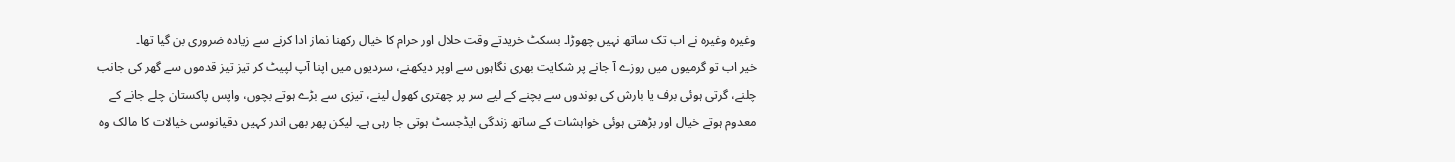وغیرہ وغیرہ نے اب تک ساتھ نہیں چھوڑا۔ بسکٹ خریدتے وقت حلال اور حرام کا خیال رکھنا نماز ادا کرنے سے زیادہ ضروری بن گیا تھا۔
خیر اب تو گرمیوں میں روزے آ جانے پر شکایت بھری نگاہوں سے اوپر دیکھنے، سردیوں میں اپنا آپ لپیٹ کر تیز تیز قدموں سے گھر کی جانب چلنے، گرتی ہوئی برف یا بارش کی بوندوں سے بچنے کے لیے سر پر چھتری کھول لینے، تیزی سے بڑے ہوتے بچوں، واپس پاکستان چلے جانے کے معدوم ہوتے خیال اور بڑھتی ہوئی خواہشات کے ساتھ زندگی ایڈجسٹ ہوتی جا رہی ہے۔ لیکن پھر بھی اندر کہیں دقیانوسی خیالات کا مالک وہ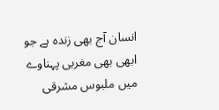انسان آج بھی زندہ ہے جو ابھی بھی مغربی پہناوے میں ملبوس مشرقی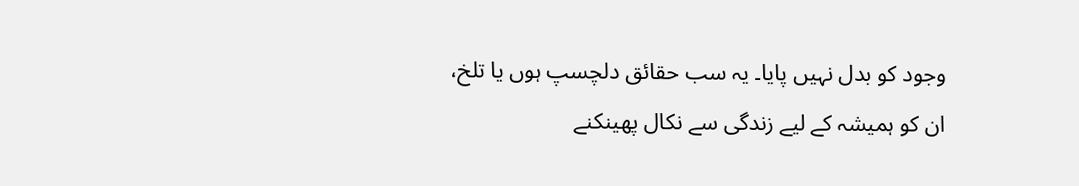وجود کو بدل نہیں پایا۔ یہ سب حقائق دلچسپ ہوں یا تلخ، ان کو ہمیشہ کے لیے زندگی سے نکال پھینکنے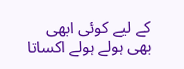کے لیے کوئی ابھی بھی ہولے ہولے اکساتا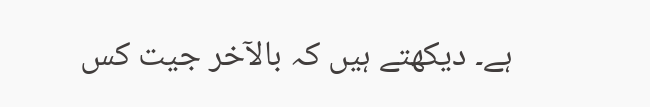ہے۔ دیکھتے ہیں کہ بالآخر جیت کس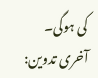کی ہوگی۔
آخری تدوین: